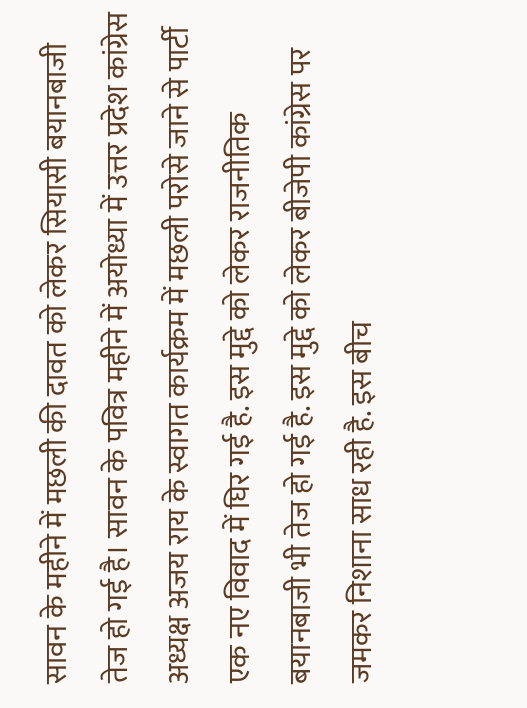सावन के महीने में मछली की दावत को लेकर सियासी बयानबाजी तेज हो गई है। सावन के पवित्र महीने में अयोध्या में उत्तर प्रदेश कांग्रेस अध्यक्ष अजय राय के स्वागत कार्यक्रम में मछली परोसे जाने से पार्टी एक नए विवाद में घिर गई है. इस मुद्दे को लेकर राजनीतिक बयानबाजी भी तेज हो गई है. इस मुद्दे को लेकर बीजेपी कांग्रेस पर जमकर निशाना साध रही है. इस बीच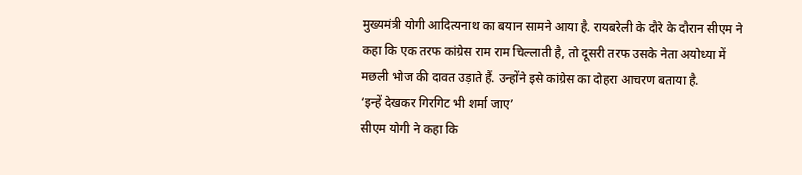मुख्यमंत्री योगी आदित्यनाथ का बयान सामने आया है. रायबरेली के दौरे के दौरान सीएम ने कहा कि एक तरफ कांग्रेस राम राम चिल्लाती है, तो दूसरी तरफ उसके नेता अयोध्या में मछली भोज की दावत उड़ाते हैं. उन्होंने इसे कांग्रेस का दोहरा आचरण बताया है.
‘इन्हें देखकर गिरगिट भी शर्मा जाए’
सीएम योगी ने कहा कि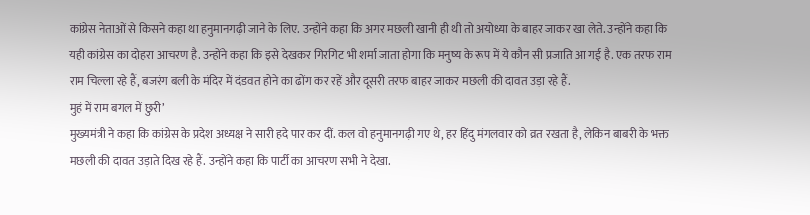कांग्रेस नेताओं से किसने कहा था हनुमानगढ़ी जाने के लिए. उन्होंने कहा कि अगर मछली खानी ही थी तो अयोध्या के बाहर जाकर खा लेते. उन्होंने कहा कि यही कांग्रेस का दोहरा आचरण है. उन्होंने कहा कि इसे देखकर गिरगिट भी शर्मा जाता होगा कि मनुष्य के रूप में ये कौन सी प्रजाति आ गई है. एक तरफ राम राम चिल्ला रहे हैं, बजरंग बली के मंदिर में दंडवत होने का ढोंग कर रहें और दूसरी तरफ बाहर जाकर मछली की दावत उड़ा रहे हैं.
मुहं में राम बगल में छुरी’
मुख्यमंत्री ने कहा कि कांग्रेस के प्रदेश अध्यक्ष ने सारी हदे पार कर दीं. कल वो हनुमानगढ़ी गए थे, हर हिंदु मंगलवार को व्रत रखता है, लेकिन बाबरी के भक्त मछली की दावत उड़ाते दिख रहे हैं. उन्होंने कहा कि पार्टी का आचरण सभी ने देखा.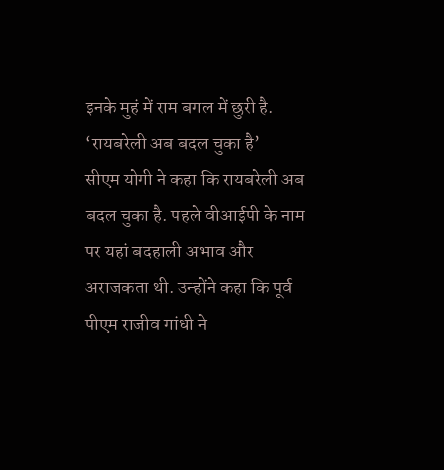इनके मुहं में राम बगल में छुरी है.
‘रायबरेली अब बदल चुका है’
सीएम योगी ने कहा कि रायबरेली अब बदल चुका है. पहले वीआईपी के नाम पर यहां बदहाली अभाव और अराजकता थी. उन्होंने कहा कि पूर्व पीएम राजीव गांधी ने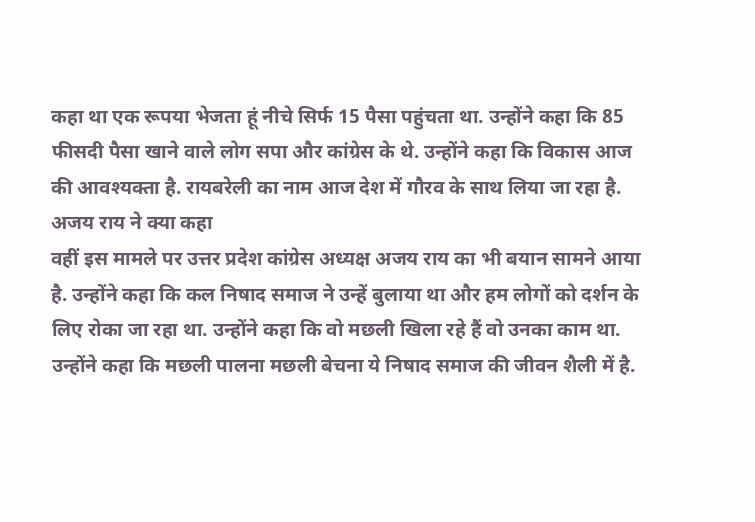कहा था एक रूपया भेजता हूं नीचे सिर्फ 15 पैसा पहुंचता था. उन्होंने कहा कि 85 फीसदी पैसा खाने वाले लोग सपा और कांग्रेस के थे. उन्होंने कहा कि विकास आज की आवश्यक्ता है. रायबरेली का नाम आज देश में गौरव के साथ लिया जा रहा है.
अजय राय ने क्या कहा
वहीं इस मामले पर उत्तर प्रदेश कांग्रेस अध्यक्ष अजय राय का भी बयान सामने आया है. उन्होंने कहा कि कल निषाद समाज ने उन्हें बुलाया था और हम लोगों को दर्शन के लिए रोका जा रहा था. उन्होंने कहा कि वो मछली खिला रहे हैं वो उनका काम था. उन्होंने कहा कि मछली पालना मछली बेचना ये निषाद समाज की जीवन शैली में है.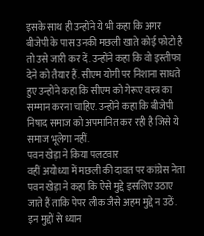इसके साथ ही उन्होंने ये भी कहा कि अगर बीजेपी के पास उनकी मछली खाते कोई फोटो है तो उसे जारी कर दें. उन्होंने कहा कि वो इस्तीफा देने को तैयार हैं. सीएम योगी पर निशाना साधते हुए उन्होंने कहा कि सीएम को गेरूए वस्त्र का सम्मान करना चाहिए. उन्होंने कहा कि बीजेपी निषाद समाज को अपमानित कर रही है जिसे ये समाज भूलेगा नहीं.
पवन खेड़ा ने किया पलटवार
वहीं अयोध्या में मछली की दावत पर कांग्रेस नेता पवन खेड़ा ने कहा कि ऐसे मुद्दे इसलिए उठाए जाते हैं ताकि पेपर लीक जैसे अहम मुद्दे न उठें. इन मुद्दों से ध्यान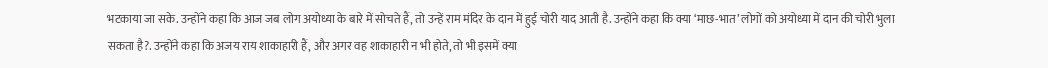भटकाया जा सके. उन्होंने कहा कि आज जब लोग अयोध्या के बारे में सोचते हैं, तो उन्हें राम मंदिर के दान में हुई चोरी याद आती है. उन्होंने कहा कि क्या ‘माछ-भात’ लोगों को अयोध्या में दान की चोरी भुला सकता है?. उन्होंने कहा कि अजय राय शाकाहारी हैं, और अगर वह शाकाहारी न भी होते, तो भी इसमें क्या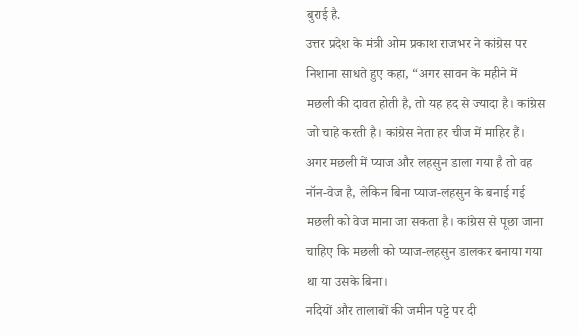बुराई है.
उत्तर प्रदेश के मंत्री ओम प्रकाश राजभर ने कांग्रेस पर निशाना साधते हुए कहा, “अगर सावन के महीने में मछली की दावत होती है, तो यह हद से ज्यादा है। कांग्रेस जो चाहे करती है। कांग्रेस नेता हर चीज में माहिर हैं।
अगर मछली में प्याज और लहसुन डाला गया है तो वह नॉन-वेज है, लेकिन बिना प्याज-लहसुन के बनाई गई मछली को वेज माना जा सकता है। कांग्रेस से पूछा जाना चाहिए कि मछली को प्याज-लहसुन डालकर बनाया गया था या उसके बिना।
नदियों और तालाबों की जमीन पट्टे पर दी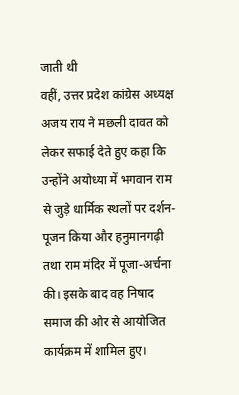जाती थी
वहीं, उत्तर प्रदेश कांग्रेस अध्यक्ष अजय राय ने मछली दावत को लेकर सफाई देते हुए कहा कि उन्होंने अयोध्या में भगवान राम से जुड़े धार्मिक स्थलों पर दर्शन-पूजन किया और हनुमानगढ़ी तथा राम मंदिर में पूजा-अर्चना की। इसके बाद वह निषाद समाज की ओर से आयोजित कार्यक्रम में शामिल हुए।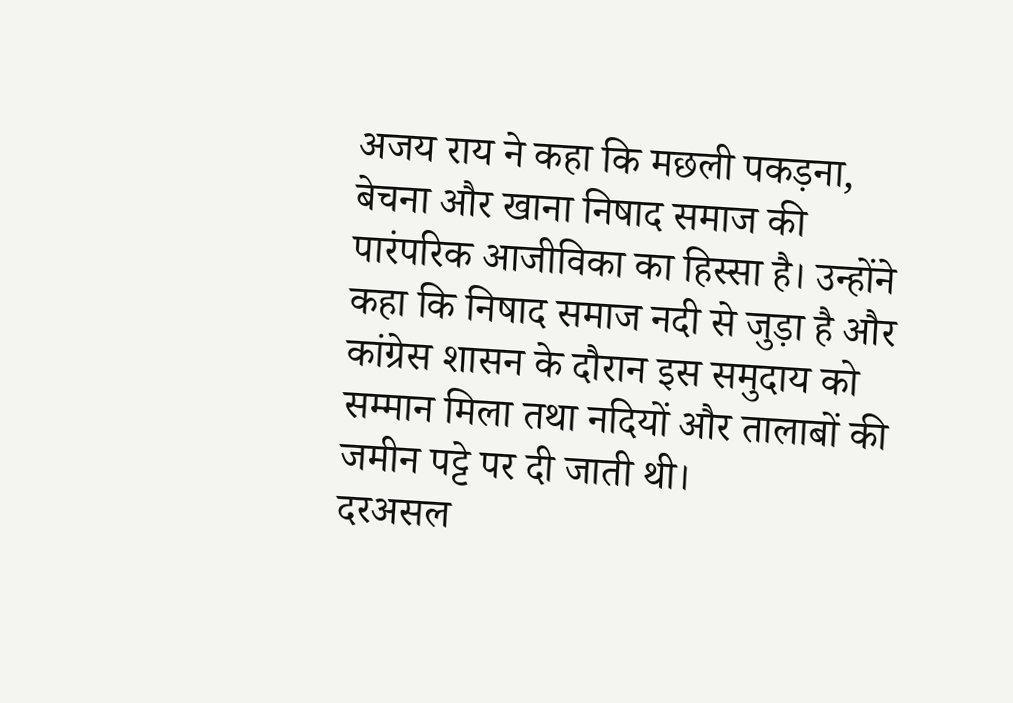अजय राय ने कहा कि मछली पकड़ना, बेचना और खाना निषाद समाज की पारंपरिक आजीविका का हिस्सा है। उन्होंने कहा कि निषाद समाज नदी से जुड़ा है और कांग्रेस शासन के दौरान इस समुदाय को सम्मान मिला तथा नदियों और तालाबों की जमीन पट्टे पर दी जाती थी।
दरअसल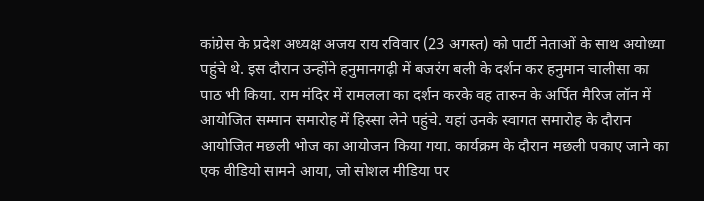कांग्रेस के प्रदेश अध्यक्ष अजय राय रविवार (23 अगस्त) को पार्टी नेताओं के साथ अयोध्या पहुंचे थे. इस दौरान उन्होंने हनुमानगढ़ी में बजरंग बली के दर्शन कर हनुमान चालीसा का पाठ भी किया. राम मंदिर में रामलला का दर्शन करके वह तारुन के अर्पित मैरिज लॉन में आयोजित सम्मान समारोह में हिस्सा लेने पहुंचे. यहां उनके स्वागत समारोह के दौरान आयोजित मछली भोज का आयोजन किया गया. कार्यक्रम के दौरान मछली पकाए जाने का एक वीडियो सामने आया, जो सोशल मीडिया पर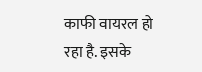काफी वायरल हो रहा है. इसके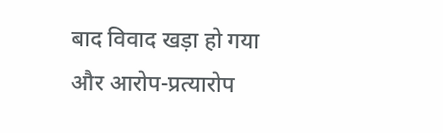बाद विवाद खड़ा हो गया और आरोप-प्रत्यारोप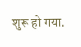शुरू हो गया.